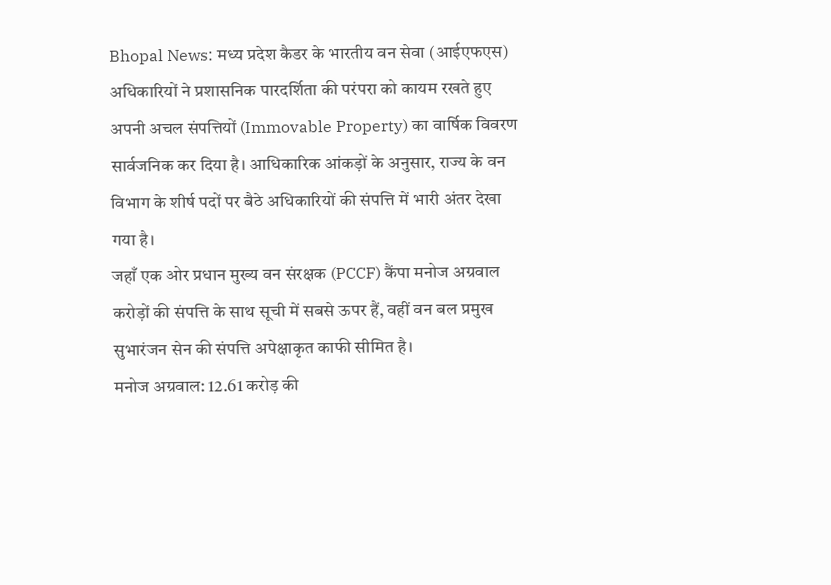Bhopal News: मध्य प्रदेश कैडर के भारतीय वन सेवा (आईएफएस) अधिकारियों ने प्रशासनिक पारदर्शिता की परंपरा को कायम रखते हुए अपनी अचल संपत्तियों (Immovable Property) का वार्षिक विवरण सार्वजनिक कर दिया है। आधिकारिक आंकड़ों के अनुसार, राज्य के वन विभाग के शीर्ष पदों पर बैठे अधिकारियों की संपत्ति में भारी अंतर देखा गया है।
जहाँ एक ओर प्रधान मुख्य वन संरक्षक (PCCF) कैंपा मनोज अग्रवाल करोड़ों की संपत्ति के साथ सूची में सबसे ऊपर हैं, वहीं वन बल प्रमुख सुभारंजन सेन की संपत्ति अपेक्षाकृत काफी सीमित है।
मनोज अग्रवाल: 12.61 करोड़ की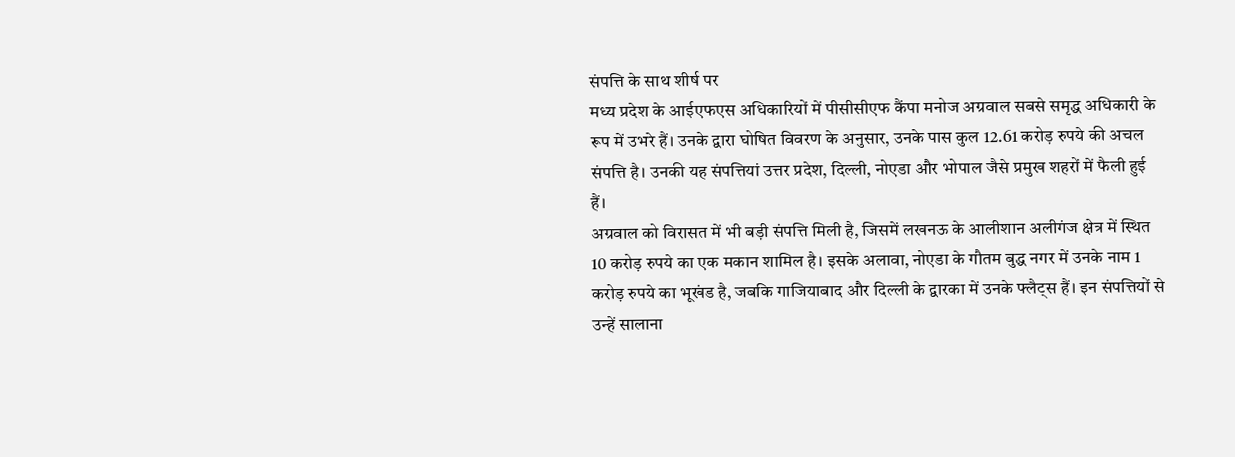संपत्ति के साथ शीर्ष पर
मध्य प्रदेश के आईएफएस अधिकारियों में पीसीसीएफ कैंपा मनोज अग्रवाल सबसे समृद्ध अधिकारी के रूप में उभरे हैं। उनके द्वारा घोषित विवरण के अनुसार, उनके पास कुल 12.61 करोड़ रुपये की अचल संपत्ति है। उनकी यह संपत्तियां उत्तर प्रदेश, दिल्ली, नोएडा और भोपाल जैसे प्रमुख शहरों में फैली हुई हैं।
अग्रवाल को विरासत में भी बड़ी संपत्ति मिली है, जिसमें लखनऊ के आलीशान अलीगंज क्षेत्र में स्थित 10 करोड़ रुपये का एक मकान शामिल है। इसके अलावा, नोएडा के गौतम बुद्ध नगर में उनके नाम 1 करोड़ रुपये का भूखंड है, जबकि गाजियाबाद और दिल्ली के द्वारका में उनके फ्लैट्स हैं। इन संपत्तियों से उन्हें सालाना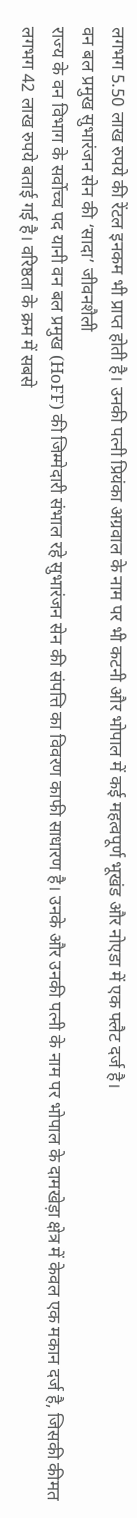लगभग 5.50 लाख रुपये की रेंटल इनकम भी प्राप्त होती है। उनकी पत्नी प्रियंका अग्रवाल के नाम पर भी कटनी और भोपाल में कई महत्वपूर्ण भूखंड और नोएडा में एक फ्लैट दर्ज है।
वन बल प्रमुख सुभारंजन सेन की ‘सादा’ जीवनशैली
राज्य के वन विभाग के सर्वोच्च पद यानी वन बल प्रमुख (HoFF) की जिम्मेदारी संभाल रहे सुभारंजन सेन की संपत्ति का विवरण काफी साधारण है। उनके और उनकी पत्नी के नाम पर भोपाल के दामखेड़ा क्षेत्र में केवल एक मकान दर्ज है, जिसकी कीमत लगभग 42 लाख रुपये बताई गई है। वरिष्ठता के क्रम में सबसे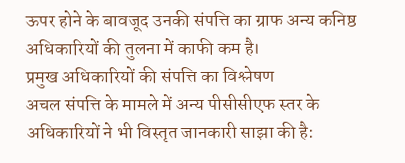ऊपर होने के बावजूद उनकी संपत्ति का ग्राफ अन्य कनिष्ठ अधिकारियों की तुलना में काफी कम है।
प्रमुख अधिकारियों की संपत्ति का विश्लेषण
अचल संपत्ति के मामले में अन्य पीसीसीएफ स्तर के अधिकारियों ने भी विस्तृत जानकारी साझा की है: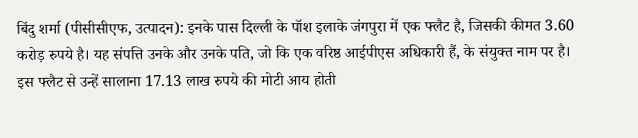बिंदु शर्मा (पीसीसीएफ, उत्पादन): इनके पास दिल्ली के पॉश इलाके जंगपुरा में एक फ्लैट है, जिसकी कीमत 3.60 करोड़ रुपये है। यह संपत्ति उनके और उनके पति, जो कि एक वरिष्ठ आईपीएस अधिकारी हैं, के संयुक्त नाम पर है। इस फ्लैट से उन्हें सालाना 17.13 लाख रुपये की मोटी आय होती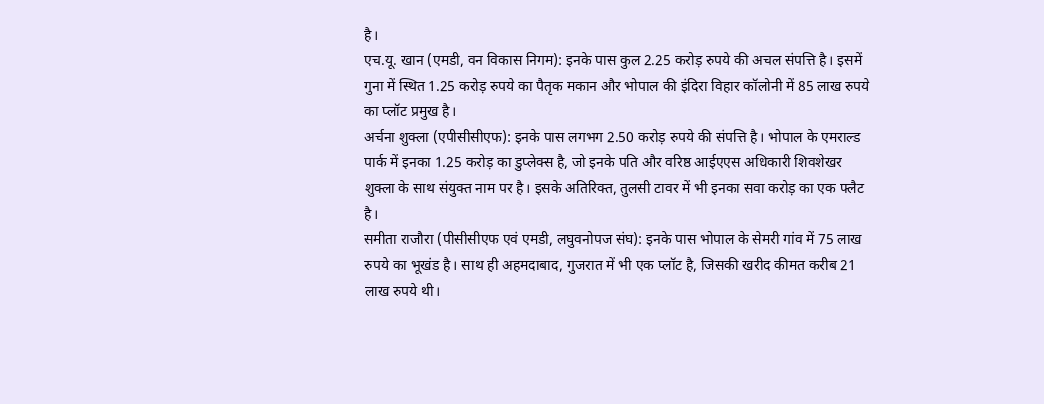है।
एच.यू. खान (एमडी, वन विकास निगम): इनके पास कुल 2.25 करोड़ रुपये की अचल संपत्ति है। इसमें गुना में स्थित 1.25 करोड़ रुपये का पैतृक मकान और भोपाल की इंदिरा विहार कॉलोनी में 85 लाख रुपये का प्लॉट प्रमुख है।
अर्चना शुक्ला (एपीसीसीएफ): इनके पास लगभग 2.50 करोड़ रुपये की संपत्ति है। भोपाल के एमराल्ड पार्क में इनका 1.25 करोड़ का डुप्लेक्स है, जो इनके पति और वरिष्ठ आईएएस अधिकारी शिवशेखर शुक्ला के साथ संयुक्त नाम पर है। इसके अतिरिक्त, तुलसी टावर में भी इनका सवा करोड़ का एक फ्लैट है।
समीता राजौरा (पीसीसीएफ एवं एमडी, लघुवनोपज संघ): इनके पास भोपाल के सेमरी गांव में 75 लाख रुपये का भूखंड है। साथ ही अहमदाबाद, गुजरात में भी एक प्लॉट है, जिसकी खरीद कीमत करीब 21 लाख रुपये थी।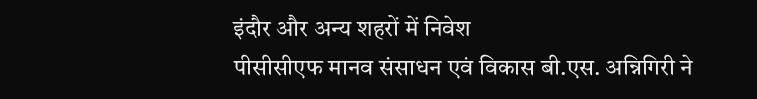इंदौर और अन्य शहरों में निवेश
पीसीसीएफ मानव संसाधन एवं विकास बी.एस. अन्निगिरी ने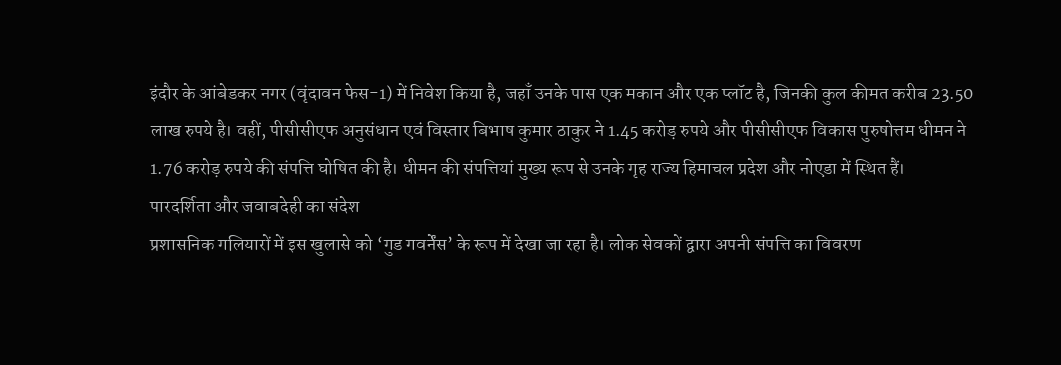इंदौर के आंबेडकर नगर (वृंदावन फेस-1) में निवेश किया है, जहाँ उनके पास एक मकान और एक प्लॉट है, जिनकी कुल कीमत करीब 23.50 लाख रुपये है। वहीं, पीसीसीएफ अनुसंधान एवं विस्तार बिभाष कुमार ठाकुर ने 1.45 करोड़ रुपये और पीसीसीएफ विकास पुरुषोत्तम धीमन ने 1.76 करोड़ रुपये की संपत्ति घोषित की है। धीमन की संपत्तियां मुख्य रूप से उनके गृह राज्य हिमाचल प्रदेश और नोएडा में स्थित हैं।
पारदर्शिता और जवाबदेही का संदेश
प्रशासनिक गलियारों में इस खुलासे को ‘गुड गवर्नेंस’ के रूप में देखा जा रहा है। लोक सेवकों द्वारा अपनी संपत्ति का विवरण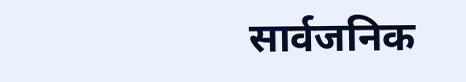सार्वजनिक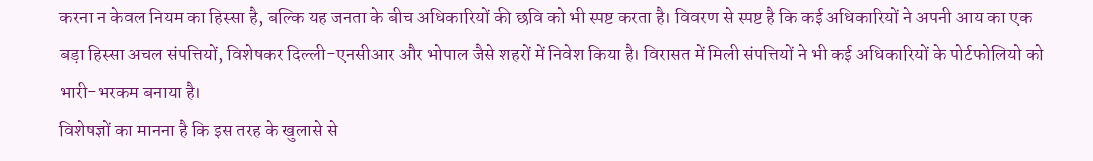करना न केवल नियम का हिस्सा है, बल्कि यह जनता के बीच अधिकारियों की छवि को भी स्पष्ट करता है। विवरण से स्पष्ट है कि कई अधिकारियों ने अपनी आय का एक बड़ा हिस्सा अचल संपत्तियों, विशेषकर दिल्ली-एनसीआर और भोपाल जैसे शहरों में निवेश किया है। विरासत में मिली संपत्तियों ने भी कई अधिकारियों के पोर्टफोलियो को भारी-भरकम बनाया है।
विशेषज्ञों का मानना है कि इस तरह के खुलासे से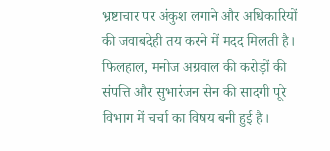भ्रष्टाचार पर अंकुश लगाने और अधिकारियों की जवाबदेही तय करने में मदद मिलती है। फिलहाल, मनोज अग्रवाल की करोड़ों की संपत्ति और सुभारंजन सेन की सादगी पूरे विभाग में चर्चा का विषय बनी हुई है।